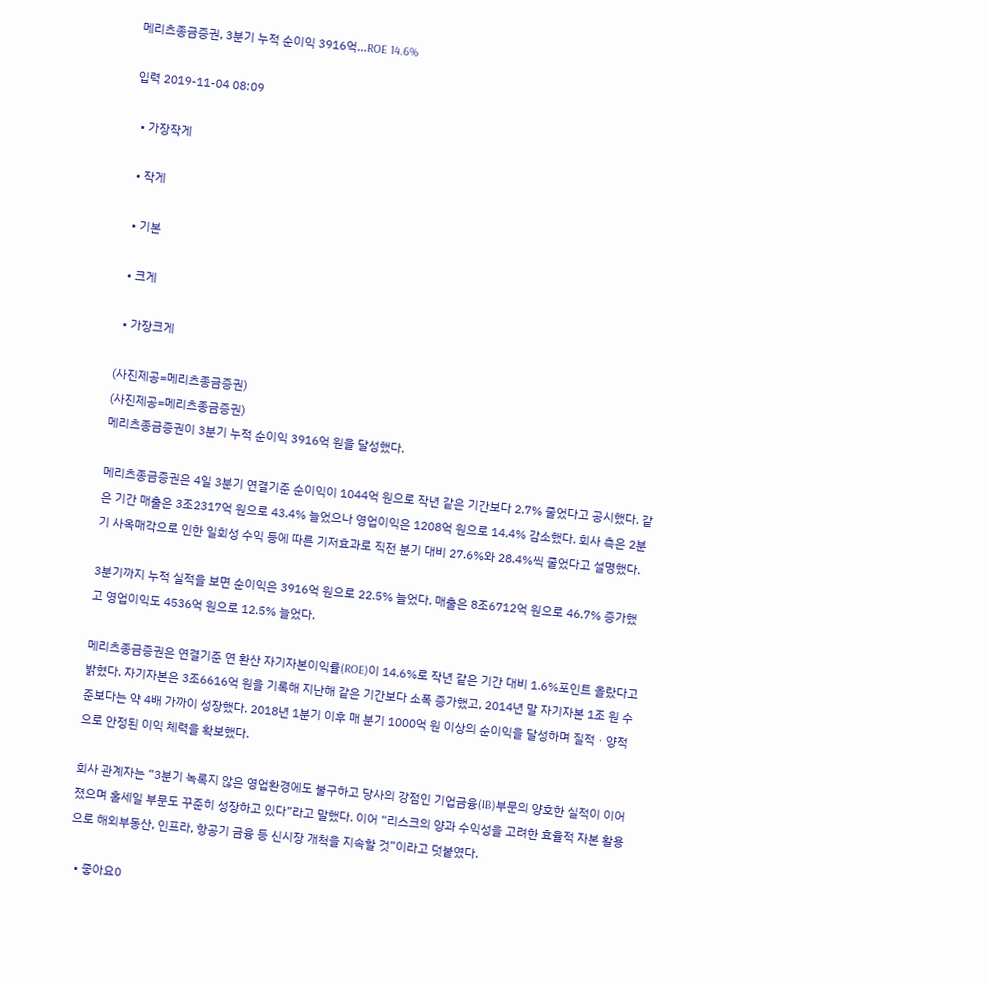메리츠종금증권, 3분기 누적 순이익 3916억…ROE 14.6%

입력 2019-11-04 08:09

  • 가장작게

  • 작게

  • 기본

  • 크게

  • 가장크게

(사진제공=메리츠종금증권)
(사진제공=메리츠종금증권)
메리츠종금증권이 3분기 누적 순이익 3916억 원을 달성했다.

메리츠종금증권은 4일 3분기 연결기준 순이익이 1044억 원으로 작년 같은 기간보다 2.7% 줄었다고 공시했다. 같은 기간 매출은 3조2317억 원으로 43.4% 늘었으나 영업이익은 1208억 원으로 14.4% 감소했다. 회사 측은 2분기 사옥매각으로 인한 일회성 수익 등에 따른 기저효과로 직전 분기 대비 27.6%와 28.4%씩 줄었다고 설명했다.

3분기까지 누적 실적을 보면 순이익은 3916억 원으로 22.5% 늘었다. 매출은 8조6712억 원으로 46.7% 증가했고 영업이익도 4536억 원으로 12.5% 늘었다.

메리츠종금증권은 연결기준 연 환산 자기자본이익률(ROE)이 14.6%로 작년 같은 기간 대비 1.6%포인트 올랐다고 밝혔다. 자기자본은 3조6616억 원을 기록해 지난해 같은 기간보다 소폭 증가했고, 2014년 말 자기자본 1조 원 수준보다는 약 4배 가까이 성장했다. 2018년 1분기 이후 매 분기 1000억 원 이상의 순이익을 달성하며 질적ㆍ양적으로 안정된 이익 체력을 확보했다.

회사 관계자는 “3분기 녹록지 않은 영업환경에도 불구하고 당사의 강점인 기업금융(IB)부문의 양호한 실적이 이어졌으며 홀세일 부문도 꾸준히 성장하고 있다”라고 말했다. 이어 “리스크의 양과 수익성을 고려한 효율적 자본 활용으로 해외부동산, 인프라, 항공기 금융 등 신시장 개척을 지속할 것”이라고 덧붙였다.

  • 좋아요0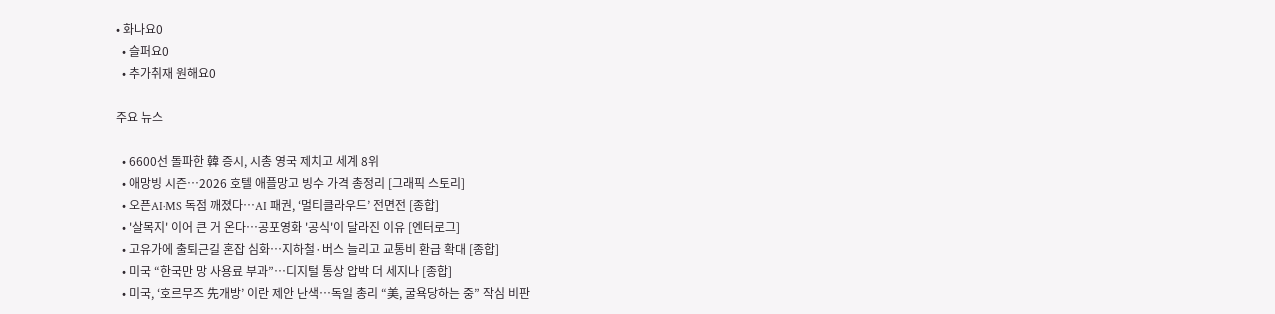• 화나요0
  • 슬퍼요0
  • 추가취재 원해요0

주요 뉴스

  • 6600선 돌파한 韓 증시, 시총 영국 제치고 세계 8위
  • 애망빙 시즌…2026 호텔 애플망고 빙수 가격 총정리 [그래픽 스토리]
  • 오픈AI·MS 독점 깨졌다…AI 패권, ‘멀티클라우드’ 전면전 [종합]
  • '살목지' 이어 큰 거 온다⋯공포영화 '공식'이 달라진 이유 [엔터로그]
  • 고유가에 출퇴근길 혼잡 심화…지하철·버스 늘리고 교통비 환급 확대 [종합]
  • 미국 “한국만 망 사용료 부과”⋯디지털 통상 압박 더 세지나 [종합]
  • 미국, ‘호르무즈 先개방’ 이란 제안 난색…독일 총리 “美, 굴욕당하는 중” 작심 비판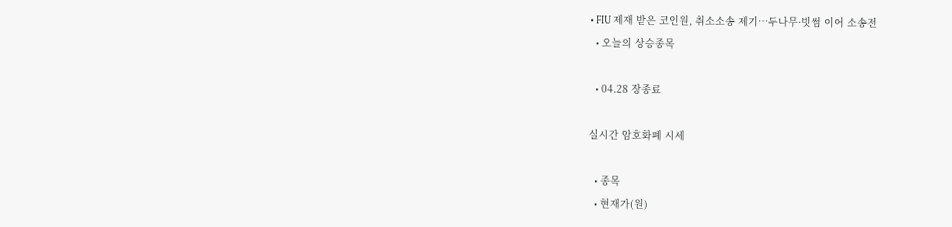• FIU 제재 받은 코인원, 취소소송 제기…두나무·빗썸 이어 소송전
  • 오늘의 상승종목

  • 04.28 장종료

실시간 암호화폐 시세

  • 종목
  • 현재가(원)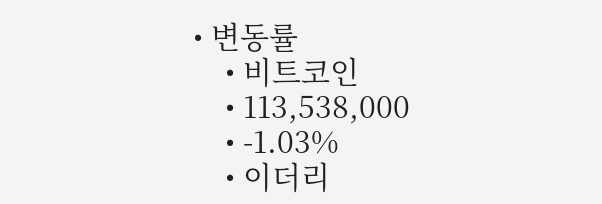• 변동률
    • 비트코인
    • 113,538,000
    • -1.03%
    • 이더리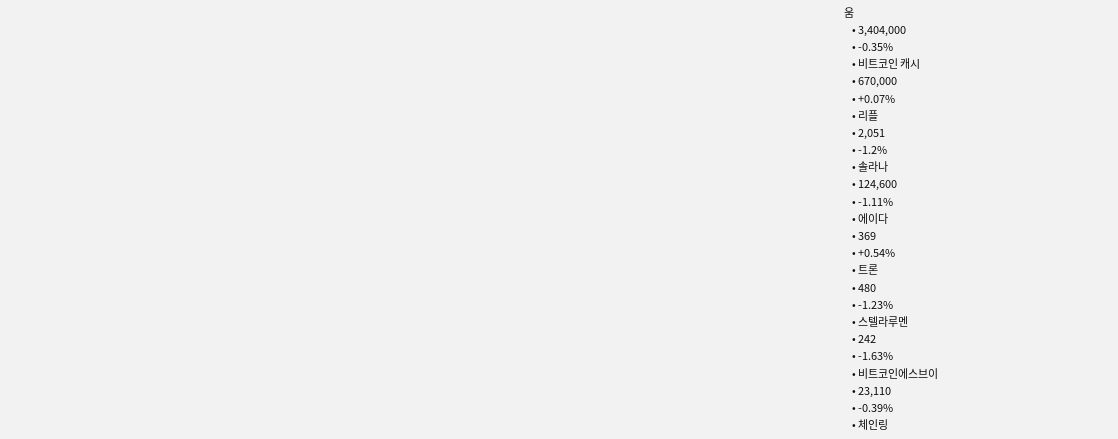움
    • 3,404,000
    • -0.35%
    • 비트코인 캐시
    • 670,000
    • +0.07%
    • 리플
    • 2,051
    • -1.2%
    • 솔라나
    • 124,600
    • -1.11%
    • 에이다
    • 369
    • +0.54%
    • 트론
    • 480
    • -1.23%
    • 스텔라루멘
    • 242
    • -1.63%
    • 비트코인에스브이
    • 23,110
    • -0.39%
    • 체인링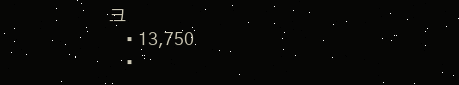크
    • 13,750
    •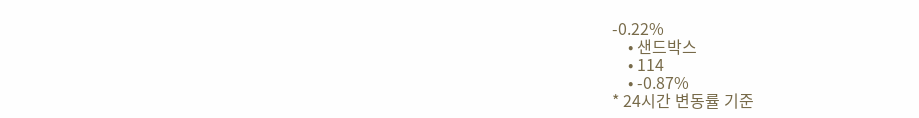-0.22%
    • 샌드박스
    • 114
    • -0.87%
* 24시간 변동률 기준